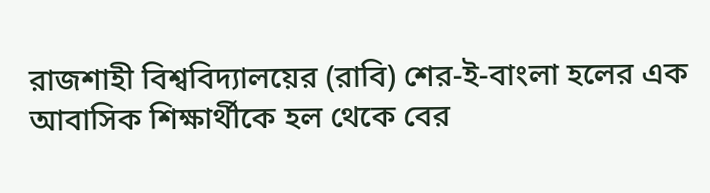রাজশাহী বিশ্ববিদ্যালয়ের (রাবি) শের-ই-বাংলা হলের এক আবাসিক শিক্ষার্থীকে হল থেকে বের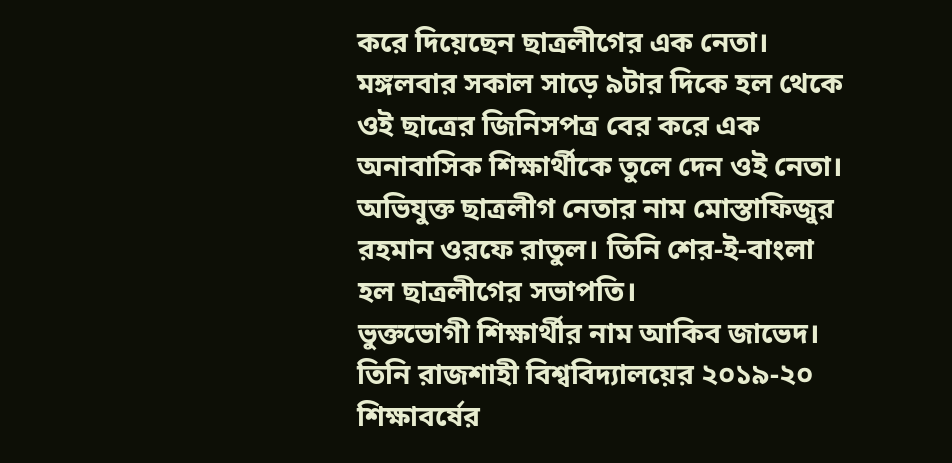করে দিয়েছেন ছাত্রলীগের এক নেতা।
মঙ্গলবার সকাল সাড়ে ৯টার দিকে হল থেকে ওই ছাত্রের জিনিসপত্র বের করে এক অনাবাসিক শিক্ষার্থীকে তুলে দেন ওই নেতা।
অভিযুক্ত ছাত্রলীগ নেতার নাম মোস্তাফিজুর রহমান ওরফে রাতুল। তিনি শের-ই-বাংলা হল ছাত্রলীগের সভাপতি।
ভুক্তভোগী শিক্ষার্থীর নাম আকিব জাভেদ। তিনি রাজশাহী বিশ্ববিদ্যালয়ের ২০১৯-২০ শিক্ষাবর্ষের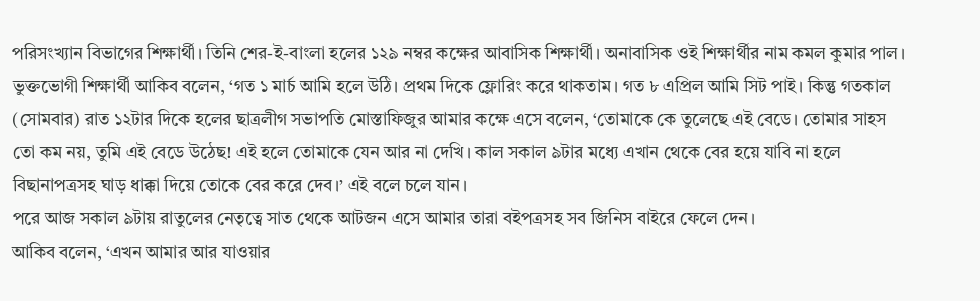পরিসংখ্যান বিভাগের শিক্ষার্থী। তিনি শের-ই-বাংলা হলের ১২৯ নম্বর কক্ষের আবাসিক শিক্ষার্থী। অনাবাসিক ওই শিক্ষার্থীর নাম কমল কুমার পাল।
ভুক্তভোগী শিক্ষার্থী আকিব বলেন, ‘গত ১ মার্চ আমি হলে উঠি। প্রথম দিকে ফ্লোরিং করে থাকতাম। গত ৮ এপ্রিল আমি সিট পাই। কিন্তু গতকাল (সোমবার) রাত ১২টার দিকে হলের ছাত্রলীগ সভাপতি মোস্তাফিজুর আমার কক্ষে এসে বলেন, ‘তোমাকে কে তুলেছে এই বেডে। তোমার সাহস তো কম নয়, তুমি এই বেডে উঠেছ! এই হলে তোমাকে যেন আর না দেখি। কাল সকাল ৯টার মধ্যে এখান থেকে বের হয়ে যাবি না হলে বিছানাপত্রসহ ঘাড় ধাক্কা দিয়ে তোকে বের করে দেব।’ এই বলে চলে যান।
পরে আজ সকাল ৯টায় রাতুলের নেতৃত্বে সাত থেকে আটজন এসে আমার তারা বইপত্রসহ সব জিনিস বাইরে ফেলে দেন।
আকিব বলেন, ‘এখন আমার আর যাওয়ার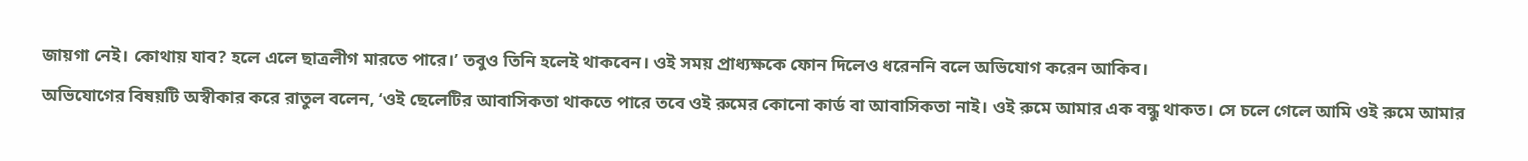জায়গা নেই। কোথায় যাব? হলে এলে ছাত্রলীগ মারতে পারে।’ তবুও তিনি হলেই থাকবেন। ওই সময় প্রাধ্যক্ষকে ফোন দিলেও ধরেননি বলে অভিযোগ করেন আকিব।
অভিযোগের বিষয়টি অস্বীকার করে রাতুল বলেন, ‘ওই ছেলেটির আবাসিকতা থাকতে পারে তবে ওই রুমের কোনো কার্ড বা আবাসিকতা নাই। ওই রুমে আমার এক বন্ধু থাকত। সে চলে গেলে আমি ওই রুমে আমার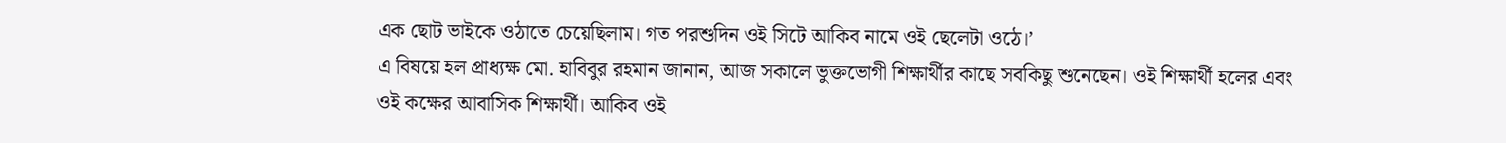এক ছোট ভাইকে ওঠাতে চেয়েছিলাম। গত পরশুদিন ওই সিটে আকিব নামে ওই ছেলেটা ওঠে।’
এ বিষয়ে হল প্রাধ্যক্ষ মো. হাবিবুর রহমান জানান, আজ সকালে ভুক্তভোগী শিক্ষার্থীর কাছে সবকিছু শুনেছেন। ওই শিক্ষার্থী হলের এবং ওই কক্ষের আবাসিক শিক্ষার্থী। আকিব ওই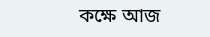কক্ষে আজ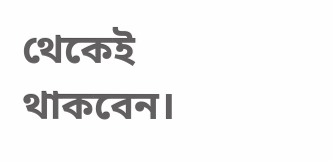থেকেই থাকবেন।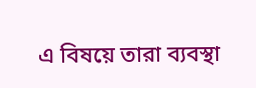এ বিষয়ে তারা ব্যবস্থা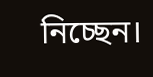নিচ্ছেন।